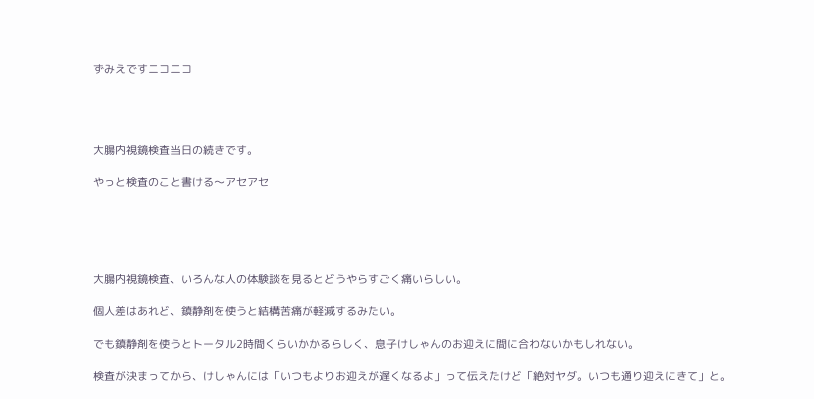ずみえですニコニコ




大腸内視鏡検査当日の続きです。

やっと検査のこと書ける〜アセアセ





大腸内視鏡検査、いろんな人の体験談を見るとどうやらすごく痛いらしい。

個人差はあれど、鎮静剤を使うと結構苦痛が軽減するみたい。

でも鎮静剤を使うとトータル2時間くらいかかるらしく、息子けしゃんのお迎えに間に合わないかもしれない。

検査が決まってから、けしゃんには「いつもよりお迎えが遅くなるよ」って伝えたけど「絶対ヤダ。いつも通り迎えにきて」と。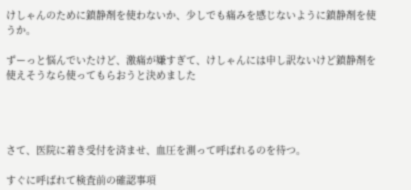けしゃんのために鎮静剤を使わないか、少しでも痛みを感じないように鎮静剤を使うか。

ずーっと悩んでいたけど、激痛が嫌すぎて、けしゃんには申し訳ないけど鎮静剤を使えそうなら使ってもらおうと決めました




さて、医院に着き受付を済ませ、血圧を測って呼ばれるのを待つ。

すぐに呼ばれて検査前の確認事項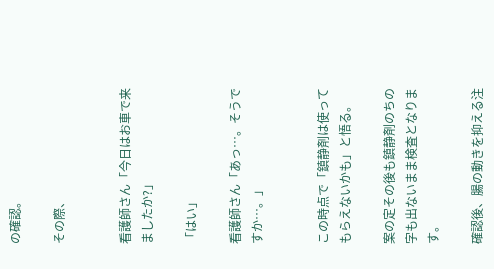の確認。

その際、


看護師さん「今日はお車で来ましたか?」

「はい」

看護師さん「あっ…。そうですか…。」


この時点で「鎮静剤は使ってもらえないかも」と悟る。

案の定その後も鎮静剤のちの字も出ないまま検査となります。

確認後、腸の動きを抑える注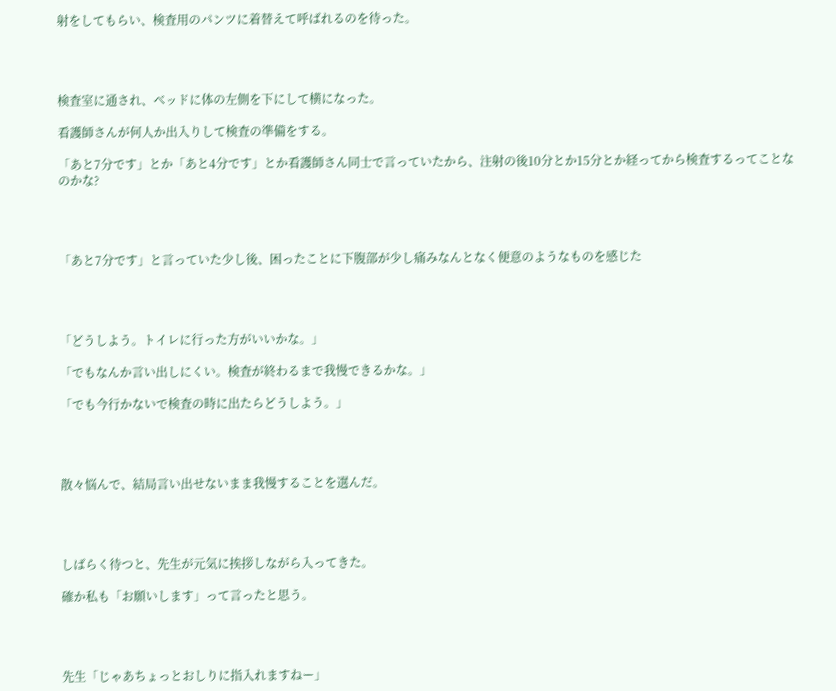射をしてもらい、検査用のパンツに着替えて呼ばれるのを待った。




検査室に通され、ベッドに体の左側を下にして横になった。

看護師さんが何人か出入りして検査の準備をする。

「あと7分です」とか「あと4分です」とか看護師さん同士で言っていたから、注射の後10分とか15分とか経ってから検査するってことなのかな?




「あと7分です」と言っていた少し後、困ったことに下腹部が少し痛みなんとなく便意のようなものを感じた




「どうしよう。トイレに行った方がいいかな。」

「でもなんか言い出しにくい。検査が終わるまで我慢できるかな。」

「でも今行かないで検査の時に出たらどうしよう。」




散々悩んで、結局言い出せないまま我慢することを選んだ。




しばらく待つと、先生が元気に挨拶しながら入ってきた。

確か私も「お願いします」って言ったと思う。




先生「じゃあちょっとおしりに指入れますねー」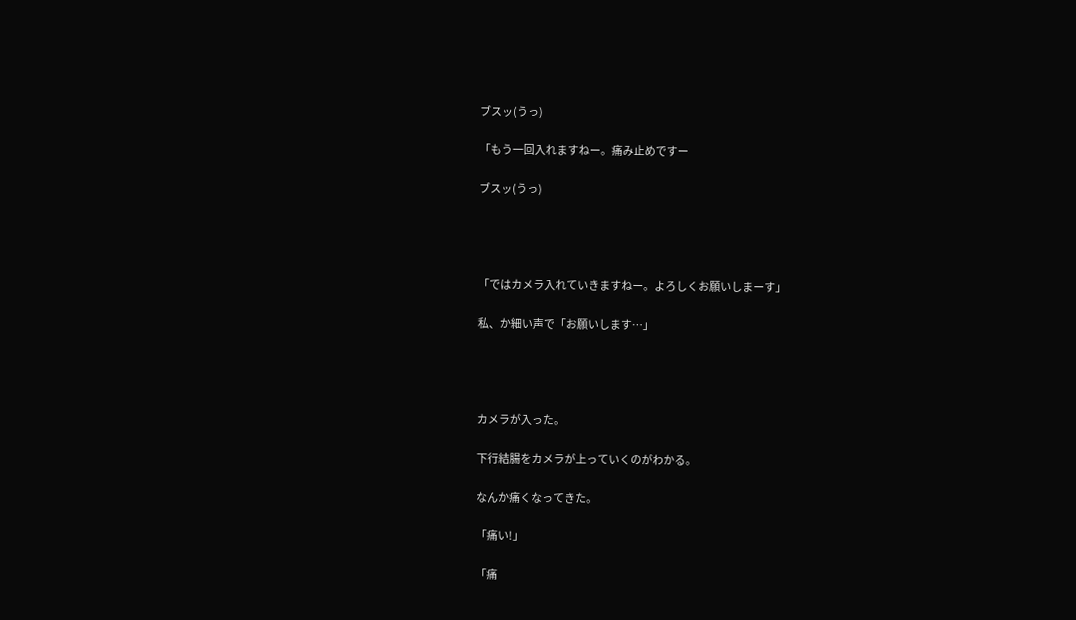ブスッ(うっ)

「もう一回入れますねー。痛み止めですー

ブスッ(うっ)




「ではカメラ入れていきますねー。よろしくお願いしまーす」

私、か細い声で「お願いします…」




カメラが入った。

下行結腸をカメラが上っていくのがわかる。

なんか痛くなってきた。

「痛い!」

「痛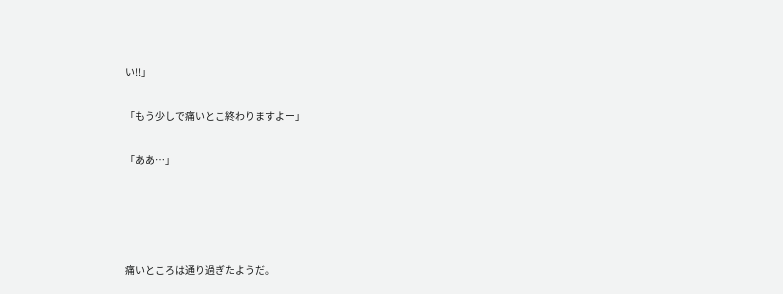い!!」

「もう少しで痛いとこ終わりますよー」

「ああ…」




痛いところは通り過ぎたようだ。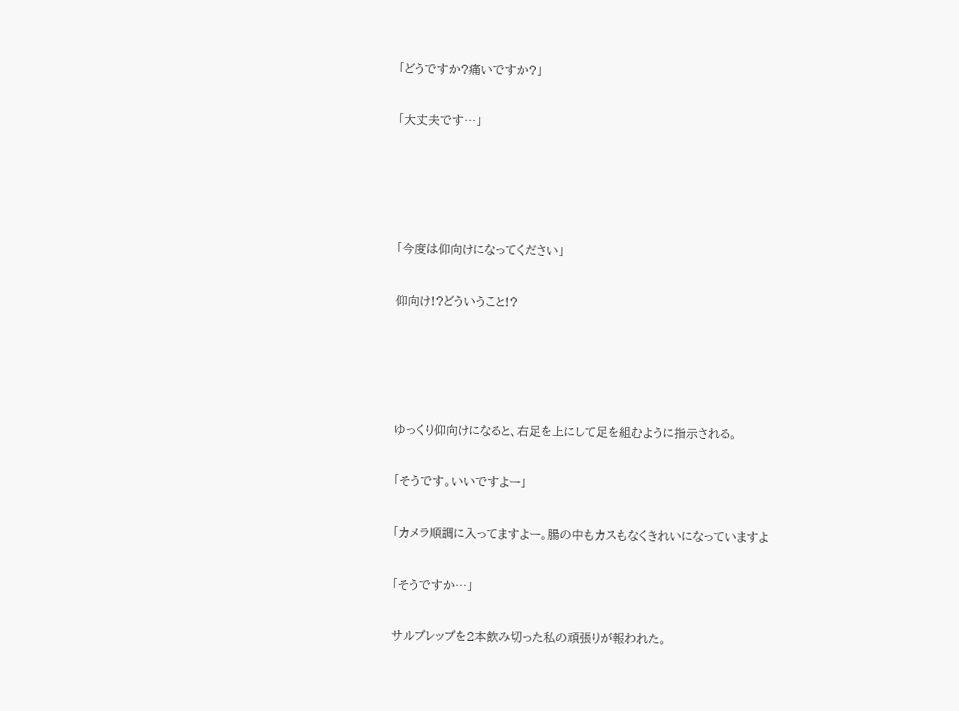「どうですか?痛いですか?」

「大丈夫です…」




「今度は仰向けになってください」

仰向け!?どういうこと!?




ゆっくり仰向けになると、右足を上にして足を組むように指示される。

「そうです。いいですよー」

「カメラ順調に入ってますよー。腸の中もカスもなくきれいになっていますよ

「そうですか…」

サルプレップを2本飲み切った私の頑張りが報われた。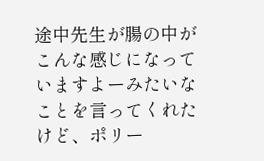途中先生が腸の中がこんな感じになっていますよーみたいなことを言ってくれたけど、ポリー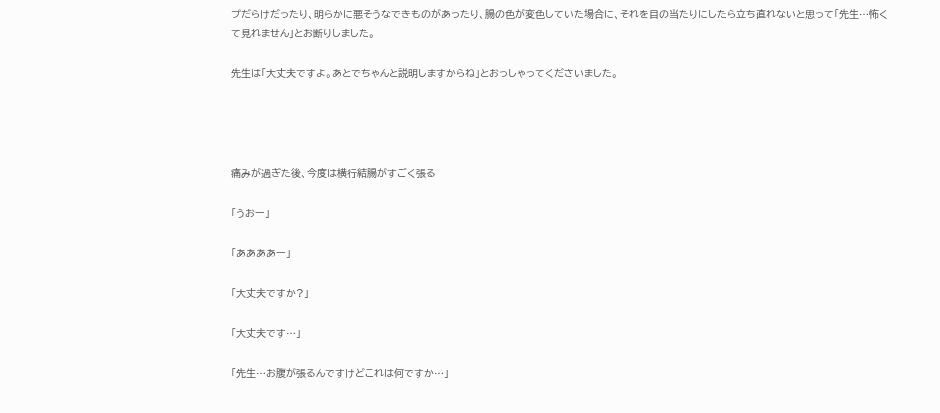プだらけだったり、明らかに悪そうなできものがあったり、腸の色が変色していた場合に、それを目の当たりにしたら立ち直れないと思って「先生…怖くて見れません」とお断りしました。

先生は「大丈夫ですよ。あとでちゃんと説明しますからね」とおっしゃってくださいました。




痛みが過ぎた後、今度は横行結腸がすごく張る

「うおー」

「ああああー」

「大丈夫ですか?」

「大丈夫です…」

「先生…お腹が張るんですけどこれは何ですか…」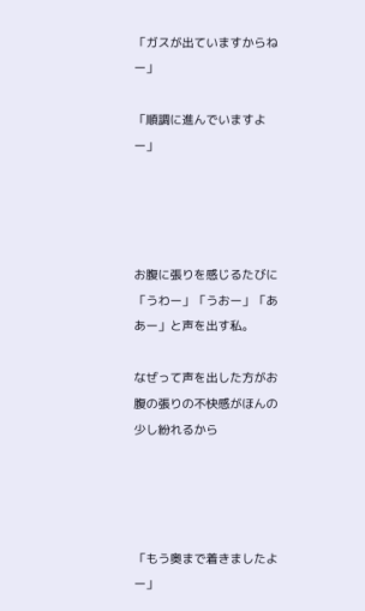「ガスが出ていますからねー」

「順調に進んでいますよー」




お腹に張りを感じるたびに「うわー」「うおー」「ああー」と声を出す私。

なぜって声を出した方がお腹の張りの不快感がほんの少し紛れるから




「もう奥まで着きましたよー」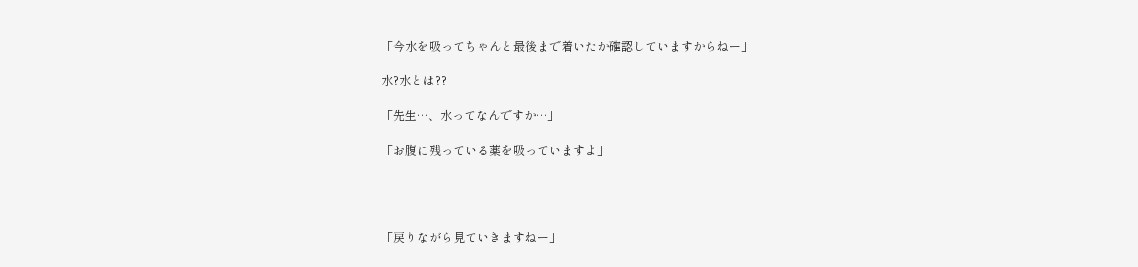「今水を吸ってちゃんと最後まで着いたか確認していますからねー」

水?水とは??

「先生…、水ってなんですか…」

「お腹に残っている薬を吸っていますよ」




「戻りながら見ていきますねー」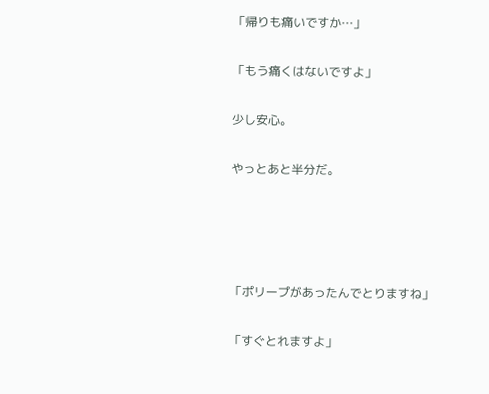「帰りも痛いですか…」

「もう痛くはないですよ」

少し安心。

やっとあと半分だ。




「ポリープがあったんでとりますね」

「すぐとれますよ」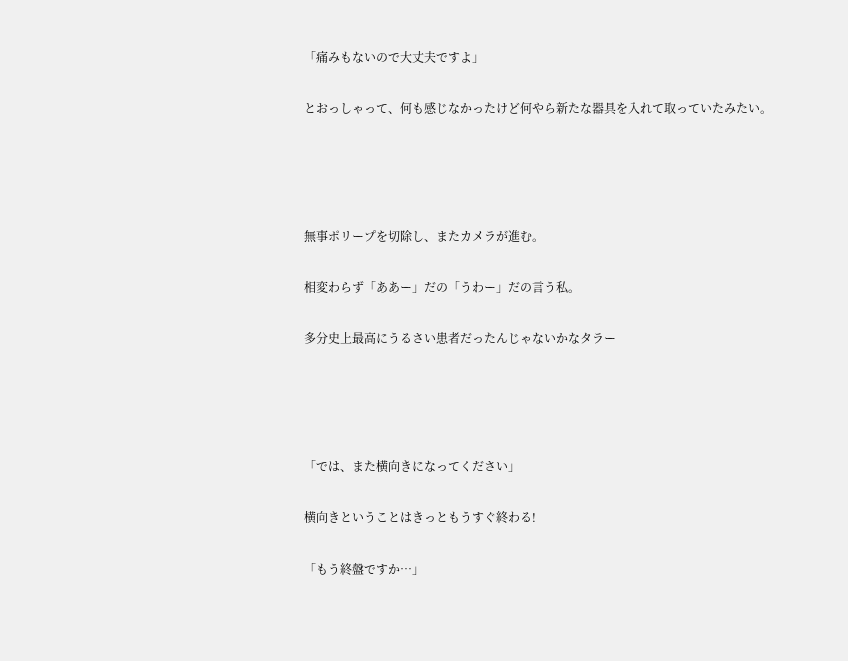「痛みもないので大丈夫ですよ」

とおっしゃって、何も感じなかったけど何やら新たな器具を入れて取っていたみたい。




無事ポリープを切除し、またカメラが進む。

相変わらず「ああー」だの「うわー」だの言う私。

多分史上最高にうるさい患者だったんじゃないかなタラー




「では、また横向きになってください」

横向きということはきっともうすぐ終わる!

「もう終盤ですか…」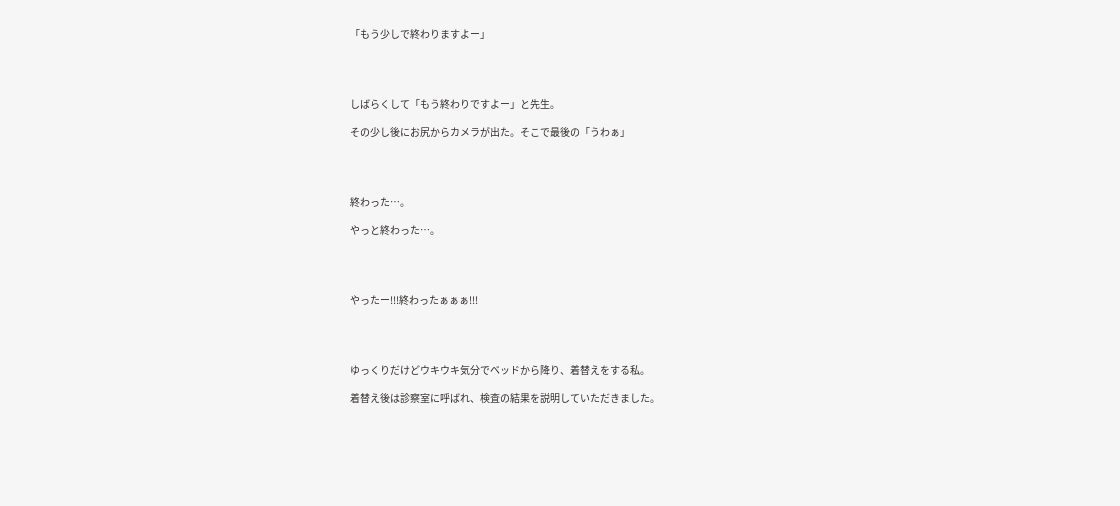「もう少しで終わりますよー」




しばらくして「もう終わりですよー」と先生。

その少し後にお尻からカメラが出た。そこで最後の「うわぁ」




終わった…。

やっと終わった…。




やったー!!!終わったぁぁぁ!!!




ゆっくりだけどウキウキ気分でベッドから降り、着替えをする私。

着替え後は診察室に呼ばれ、検査の結果を説明していただきました。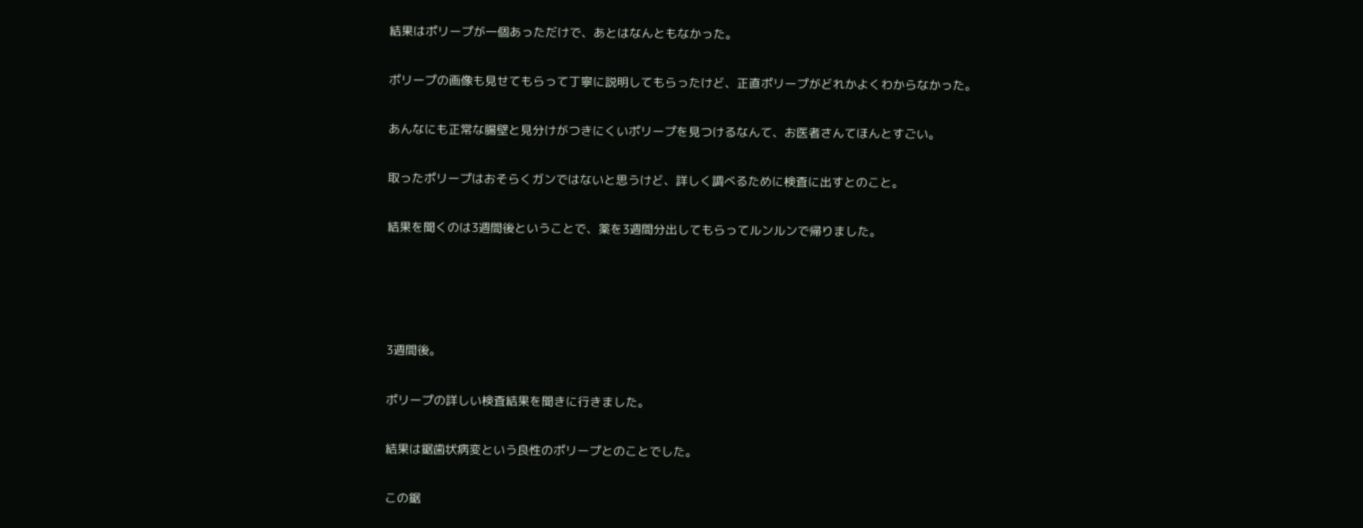結果はポリープが一個あっただけで、あとはなんともなかった。

ポリープの画像も見せてもらって丁寧に説明してもらったけど、正直ポリープがどれかよくわからなかった。

あんなにも正常な腸壁と見分けがつきにくいポリープを見つけるなんて、お医者さんてほんとすごい。

取ったポリープはおそらくガンではないと思うけど、詳しく調べるために検査に出すとのこと。

結果を聞くのは3週間後ということで、薬を3週間分出してもらってルンルンで帰りました。




3週間後。

ポリープの詳しい検査結果を聞きに行きました。

結果は鋸歯状病変という良性のポリープとのことでした。

この鋸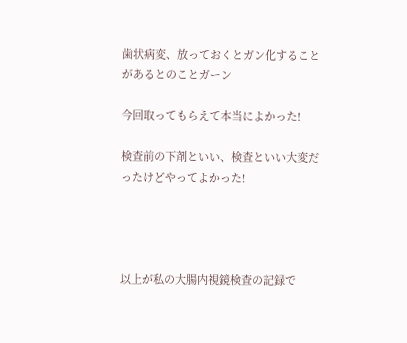歯状病変、放っておくとガン化することがあるとのことガーン

今回取ってもらえて本当によかった!

検査前の下剤といい、検査といい大変だったけどやってよかった!




以上が私の大腸内視鏡検査の記録で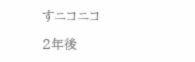すニコニコ

2年後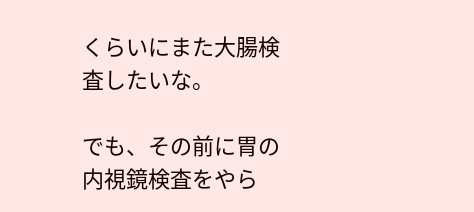くらいにまた大腸検査したいな。

でも、その前に胃の内視鏡検査をやら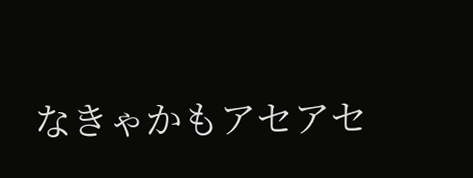なきゃかもアセアセ